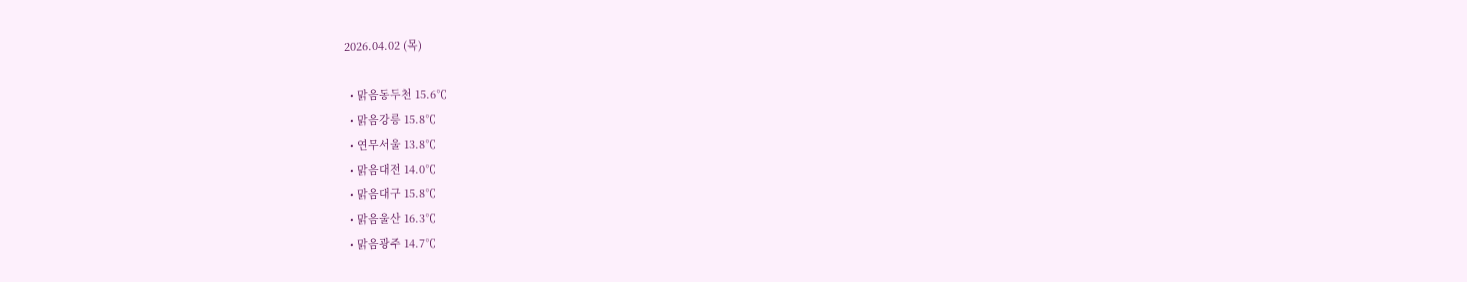2026.04.02 (목)

  • 맑음동두천 15.6℃
  • 맑음강릉 15.8℃
  • 연무서울 13.8℃
  • 맑음대전 14.0℃
  • 맑음대구 15.8℃
  • 맑음울산 16.3℃
  • 맑음광주 14.7℃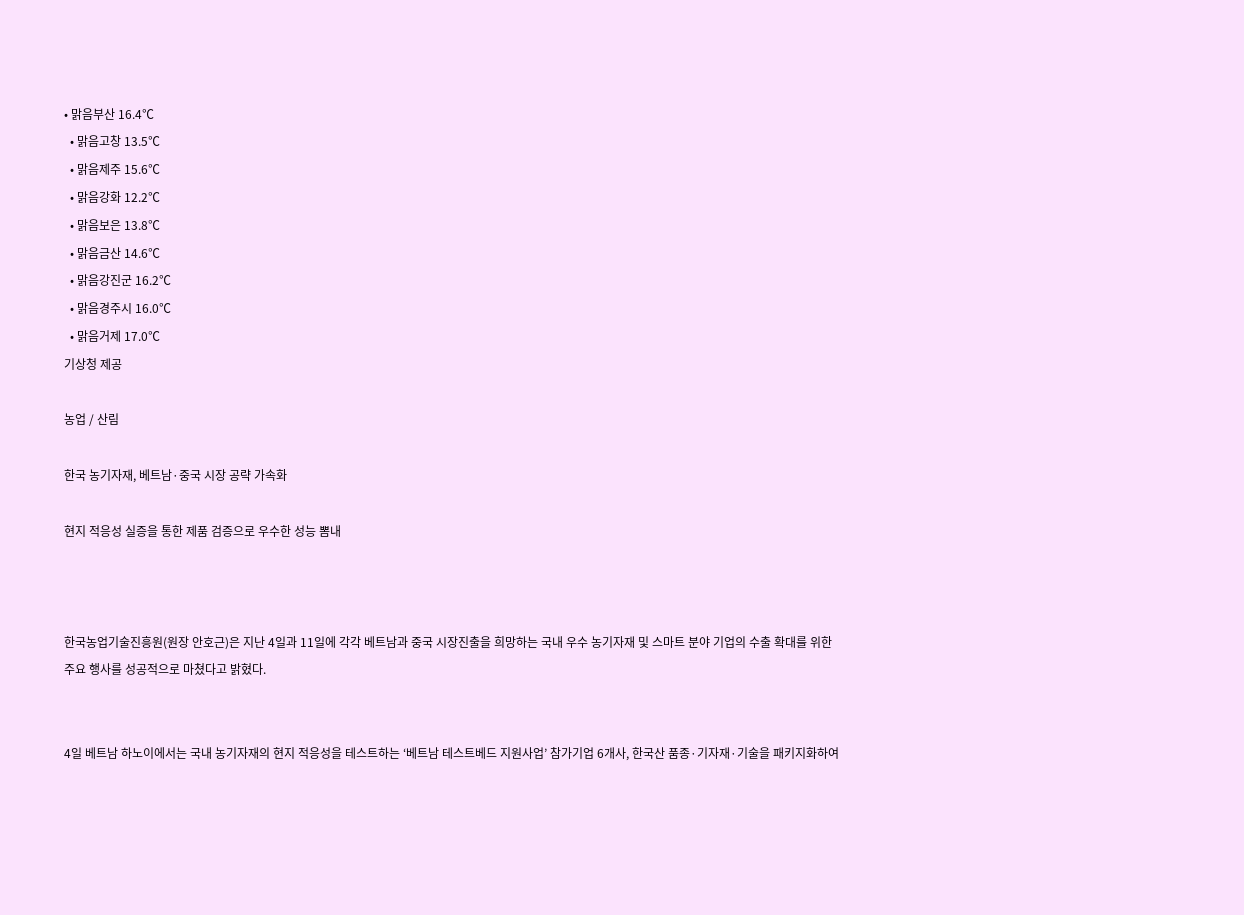• 맑음부산 16.4℃
  • 맑음고창 13.5℃
  • 맑음제주 15.6℃
  • 맑음강화 12.2℃
  • 맑음보은 13.8℃
  • 맑음금산 14.6℃
  • 맑음강진군 16.2℃
  • 맑음경주시 16.0℃
  • 맑음거제 17.0℃
기상청 제공

농업 / 산림

한국 농기자재, 베트남·중국 시장 공략 가속화

현지 적응성 실증을 통한 제품 검증으로 우수한 성능 뽐내



한국농업기술진흥원(원장 안호근)은 지난 4일과 11일에 각각 베트남과 중국 시장진출을 희망하는 국내 우수 농기자재 및 스마트 분야 기업의 수출 확대를 위한 주요 행사를 성공적으로 마쳤다고 밝혔다.


4일 베트남 하노이에서는 국내 농기자재의 현지 적응성을 테스트하는 ‘베트남 테스트베드 지원사업’ 참가기업 6개사, 한국산 품종·기자재·기술을 패키지화하여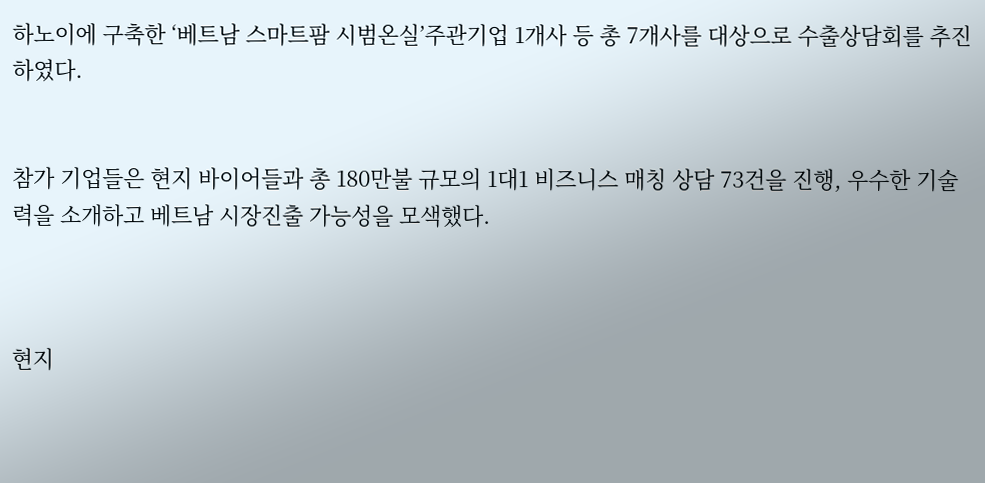하노이에 구축한 ‘베트남 스마트팜 시범온실’주관기업 1개사 등 총 7개사를 대상으로 수출상담회를 추진하였다.


참가 기업들은 현지 바이어들과 총 180만불 규모의 1대1 비즈니스 매칭 상담 73건을 진행, 우수한 기술력을 소개하고 베트남 시장진출 가능성을 모색했다.



현지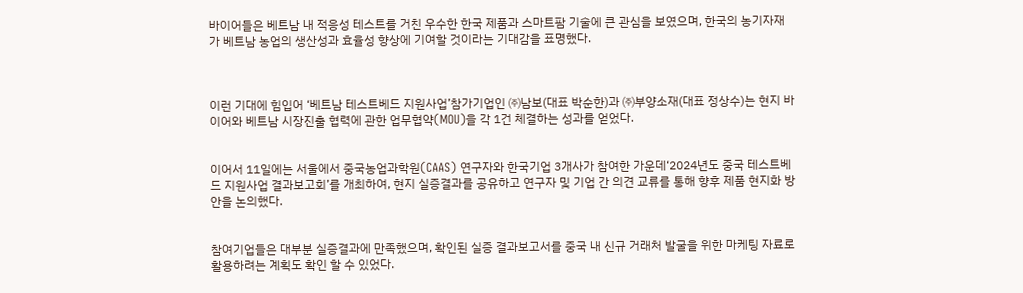바이어들은 베트남 내 적응성 테스트를 거친 우수한 한국 제품과 스마트팜 기술에 큰 관심을 보였으며, 한국의 농기자재가 베트남 농업의 생산성과 효율성 향상에 기여할 것이라는 기대감을 표명했다.



이런 기대에 힘입어 ‘베트남 테스트베드 지원사업’참가기업인 ㈜남보(대표 박순한)과 ㈜부양소재(대표 정상수)는 현지 바이어와 베트남 시장진출 협력에 관한 업무협약(MOU)을 각 1건 체결하는 성과를 얻었다.


이어서 11일에는 서울에서 중국농업과학원(CAAS) 연구자와 한국기업 3개사가 참여한 가운데‘2024년도 중국 테스트베드 지원사업 결과보고회’를 개최하여, 현지 실증결과를 공유하고 연구자 및 기업 간 의견 교류를 통해 향후 제품 현지화 방안을 논의했다.


참여기업들은 대부분 실증결과에 만족했으며, 확인된 실증 결과보고서를 중국 내 신규 거래처 발굴을 위한 마케팅 자료로 활용하려는 계획도 확인 할 수 있었다.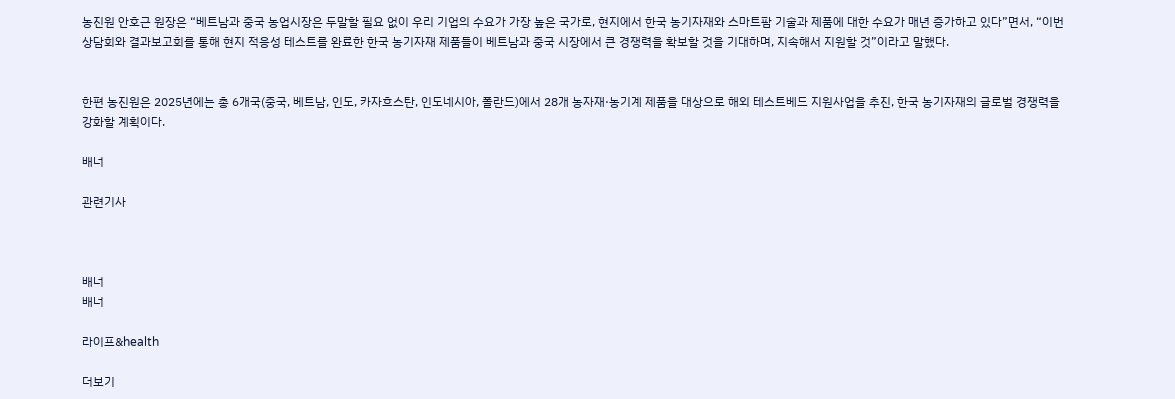농진원 안호근 원장은 “베트남과 중국 농업시장은 두말할 필요 없이 우리 기업의 수요가 가장 높은 국가로, 현지에서 한국 농기자재와 스마트팜 기술과 제품에 대한 수요가 매년 증가하고 있다”면서, “이번 상담회와 결과보고회를 통해 현지 적응성 테스트를 완료한 한국 농기자재 제품들이 베트남과 중국 시장에서 큰 경쟁력을 확보할 것을 기대하며, 지속해서 지원할 것”이라고 말했다.


한편 농진원은 2025년에는 총 6개국(중국, 베트남, 인도, 카자흐스탄, 인도네시아, 폴란드)에서 28개 농자재·농기계 제품을 대상으로 해외 테스트베드 지원사업을 추진, 한국 농기자재의 글로벌 경쟁력을 강화할 계획이다.

배너

관련기사



배너
배너

라이프&health

더보기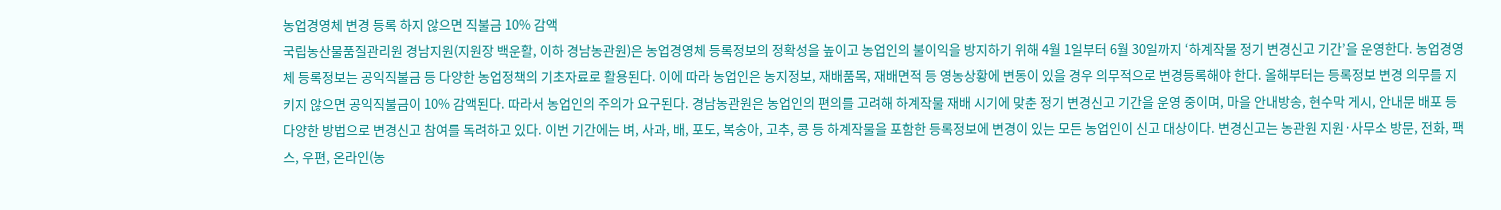농업경영체 변경 등록 하지 않으면 직불금 10% 감액
국립농산물품질관리원 경남지원(지원장 백운활, 이하 경남농관원)은 농업경영체 등록정보의 정확성을 높이고 농업인의 불이익을 방지하기 위해 4월 1일부터 6월 30일까지 ‘하계작물 정기 변경신고 기간’을 운영한다. 농업경영체 등록정보는 공익직불금 등 다양한 농업정책의 기초자료로 활용된다. 이에 따라 농업인은 농지정보, 재배품목, 재배면적 등 영농상황에 변동이 있을 경우 의무적으로 변경등록해야 한다. 올해부터는 등록정보 변경 의무를 지키지 않으면 공익직불금이 10% 감액된다. 따라서 농업인의 주의가 요구된다. 경남농관원은 농업인의 편의를 고려해 하계작물 재배 시기에 맞춘 정기 변경신고 기간을 운영 중이며, 마을 안내방송, 현수막 게시, 안내문 배포 등 다양한 방법으로 변경신고 참여를 독려하고 있다. 이번 기간에는 벼, 사과, 배, 포도, 복숭아, 고추, 콩 등 하계작물을 포함한 등록정보에 변경이 있는 모든 농업인이 신고 대상이다. 변경신고는 농관원 지원·사무소 방문, 전화, 팩스, 우편, 온라인(농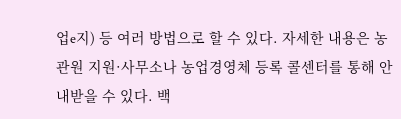업e지) 등 여러 방법으로 할 수 있다. 자세한 내용은 농관원 지원·사무소나 농업경영체 등록 콜센터를 통해 안내받을 수 있다. 백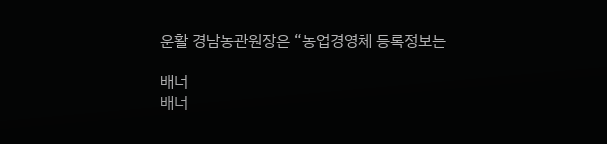운활 경남농관원장은 “농업경영체 등록정보는

배너
배너